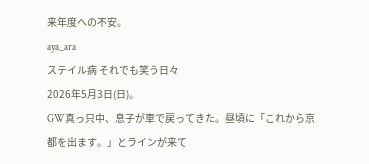来年度への不安。
aya_ara
ステイル病 それでも笑う日々
2026年5月3日(日)。
GW真っ只中、息子が車で戻ってきた。昼頃に「これから京都を出ます。」とラインが来て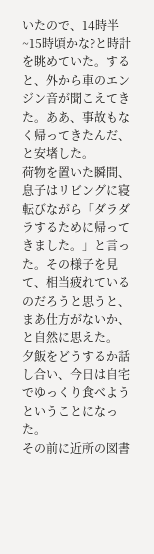いたので、14時半~15時頃かな?と時計を眺めていた。すると、外から車のエンジン音が聞こえてきた。ああ、事故もなく帰ってきたんだ、と安堵した。
荷物を置いた瞬間、息子はリビングに寝転びながら「ダラダラするために帰ってきました。」と言った。その様子を見て、相当疲れているのだろうと思うと、まあ仕方がないか、と自然に思えた。
夕飯をどうするか話し合い、今日は自宅でゆっくり食べようということになった。
その前に近所の図書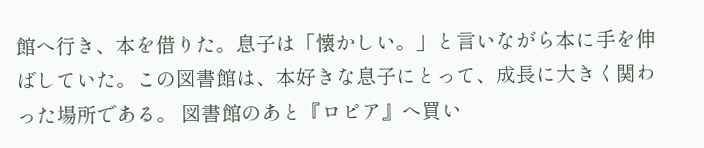館へ行き、本を借りた。息子は「懐かしい。」と言いながら本に手を伸ばしていた。この図書館は、本好きな息子にとって、成長に大きく関わった場所である。 図書館のあと『ロピア』へ買い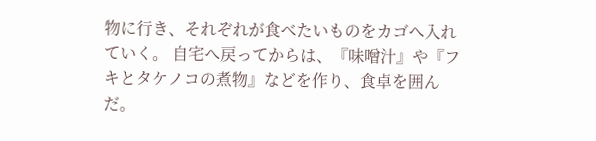物に行き、それぞれが食べたいものをカゴへ入れていく。 自宅へ戻ってからは、『味噌汁』や『フキとタケノコの煮物』などを作り、食卓を囲んだ。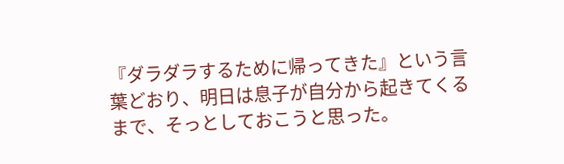『ダラダラするために帰ってきた』という言葉どおり、明日は息子が自分から起きてくるまで、そっとしておこうと思った。